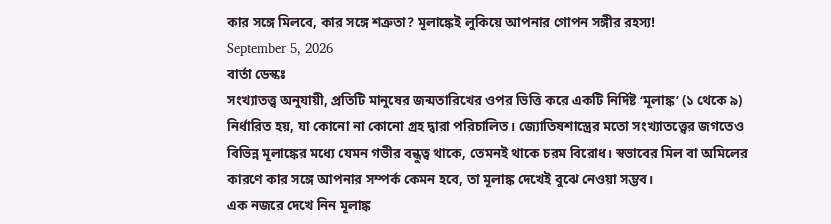কার সঙ্গে মিলবে, কার সঙ্গে শত্রুতা? মূলাঙ্কেই লুকিয়ে আপনার গোপন সঙ্গীর রহস্য!
September 5, 2026
বার্তা ডেস্কঃ
সংখ্যাতত্ত্ব অনুযায়ী, প্রতিটি মানুষের জন্মতারিখের ওপর ভিত্তি করে একটি নির্দিষ্ট ‘মূলাঙ্ক’ (১ থেকে ৯) নির্ধারিত হয়, যা কোনো না কোনো গ্রহ দ্বারা পরিচালিত। জ্যোতিষশাস্ত্রের মতো সংখ্যাতত্ত্বের জগতেও বিভিন্ন মূলাঙ্কের মধ্যে যেমন গভীর বন্ধুত্ব থাকে, তেমনই থাকে চরম বিরোধ। স্বভাবের মিল বা অমিলের কারণে কার সঙ্গে আপনার সম্পর্ক কেমন হবে, তা মূলাঙ্ক দেখেই বুঝে নেওয়া সম্ভব।
এক নজরে দেখে নিন মূলাঙ্ক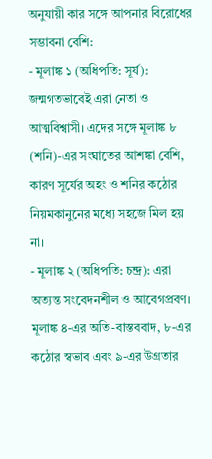অনুযায়ী কার সঙ্গে আপনার বিরোধের সম্ভাবনা বেশি:
- মূলাঙ্ক ১ (অধিপতি: সূর্য): জন্মগতভাবেই এরা নেতা ও আত্মবিশ্বাসী। এদের সঙ্গে মূলাঙ্ক ৮ (শনি)-এর সংঘাতের আশঙ্কা বেশি, কারণ সূর্যের অহং ও শনির কঠোর নিয়মকানুনের মধ্যে সহজে মিল হয় না।
- মূলাঙ্ক ২ (অধিপতি: চন্দ্র): এরা অত্যন্ত সংবেদনশীল ও আবেগপ্রবণ। মূলাঙ্ক ৪-এর অতি-বাস্তববাদ, ৮-এর কঠোর স্বভাব এবং ৯-এর উগ্রতার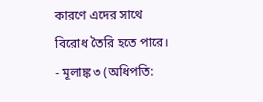কারণে এদের সাথে বিরোধ তৈরি হতে পারে।
- মূলাঙ্ক ৩ (অধিপতি: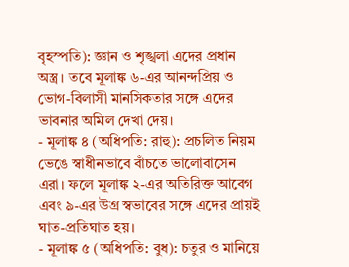বৃহস্পতি): জ্ঞান ও শৃঙ্খলা এদের প্রধান অস্ত্র। তবে মূলাঙ্ক ৬-এর আনন্দপ্রিয় ও ভোগ-বিলাসী মানসিকতার সঙ্গে এদের ভাবনার অমিল দেখা দেয়।
- মূলাঙ্ক ৪ (অধিপতি: রাহু): প্রচলিত নিয়ম ভেঙে স্বাধীনভাবে বাঁচতে ভালোবাসেন এরা। ফলে মূলাঙ্ক ২-এর অতিরিক্ত আবেগ এবং ৯-এর উগ্র স্বভাবের সঙ্গে এদের প্রায়ই ঘাত-প্রতিঘাত হয়।
- মূলাঙ্ক ৫ (অধিপতি: বুধ): চতুর ও মানিয়ে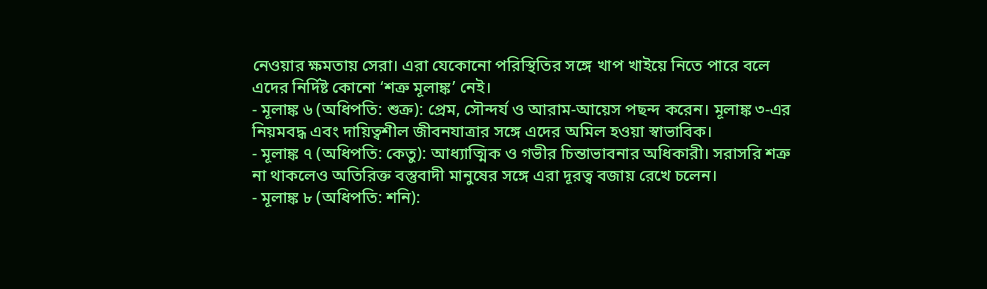নেওয়ার ক্ষমতায় সেরা। এরা যেকোনো পরিস্থিতির সঙ্গে খাপ খাইয়ে নিতে পারে বলে এদের নির্দিষ্ট কোনো ‘শত্রু মূলাঙ্ক’ নেই।
- মূলাঙ্ক ৬ (অধিপতি: শুক্র): প্রেম, সৌন্দর্য ও আরাম-আয়েস পছন্দ করেন। মূলাঙ্ক ৩-এর নিয়মবদ্ধ এবং দায়িত্বশীল জীবনযাত্রার সঙ্গে এদের অমিল হওয়া স্বাভাবিক।
- মূলাঙ্ক ৭ (অধিপতি: কেতু): আধ্যাত্মিক ও গভীর চিন্তাভাবনার অধিকারী। সরাসরি শত্রু না থাকলেও অতিরিক্ত বস্তুবাদী মানুষের সঙ্গে এরা দূরত্ব বজায় রেখে চলেন।
- মূলাঙ্ক ৮ (অধিপতি: শনি):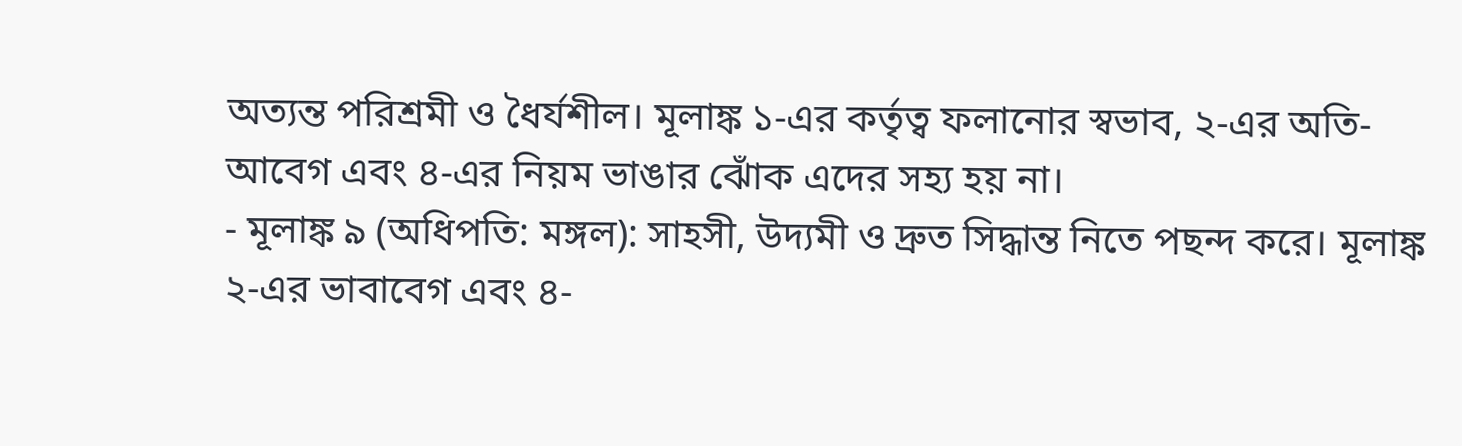অত্যন্ত পরিশ্রমী ও ধৈর্যশীল। মূলাঙ্ক ১-এর কর্তৃত্ব ফলানোর স্বভাব, ২-এর অতি-আবেগ এবং ৪-এর নিয়ম ভাঙার ঝোঁক এদের সহ্য হয় না।
- মূলাঙ্ক ৯ (অধিপতি: মঙ্গল): সাহসী, উদ্যমী ও দ্রুত সিদ্ধান্ত নিতে পছন্দ করে। মূলাঙ্ক ২-এর ভাবাবেগ এবং ৪-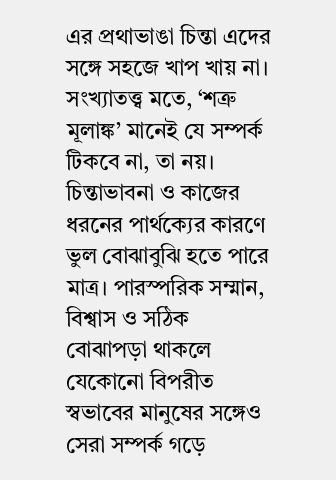এর প্রথাভাঙা চিন্তা এদের সঙ্গে সহজে খাপ খায় না।
সংখ্যাতত্ত্ব মতে, ‘শত্রু মূলাঙ্ক’ মানেই যে সম্পর্ক টিকবে না, তা নয়। চিন্তাভাবনা ও কাজের ধরনের পার্থক্যের কারণে ভুল বোঝাবুঝি হতে পারে মাত্র। পারস্পরিক সম্মান, বিশ্বাস ও সঠিক বোঝাপড়া থাকলে যেকোনো বিপরীত স্বভাবের মানুষের সঙ্গেও সেরা সম্পর্ক গড়ে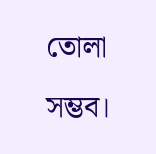তোলা সম্ভব।